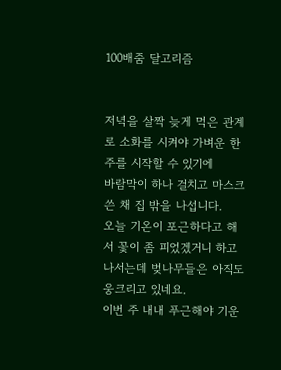100배줌 달고리즘


저녁을 살짝 늦게 먹은 관계로 소화를 시켜야 가벼운 한 주를 시작할 수 있기에
바람막이 하나 걸치고 마스크 쓴 채 집 밖을 나섭니다.
오늘 기온이 포근하다고 해서 꽃이 좀 피었겠거니 하고 나서는데 벚나무들은 아직도 웅크리고 있네요.
이번 주 내내 푸근해야 기운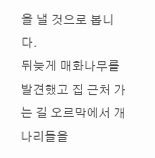을 낼 것으로 봅니다.
뒤늦게 매화나무를 발견했고 집 근처 가는 길 오르막에서 개나리들을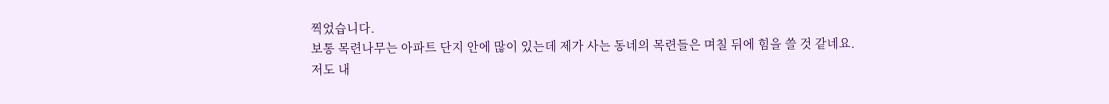찍었습니다.
보통 목련나무는 아파트 단지 안에 많이 있는데 제가 사는 동네의 목련들은 며칠 뒤에 힘을 쓸 것 같네요.
저도 내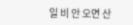일 비 안 오면 산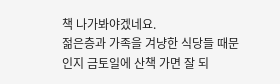책 나가봐야겠네요.
젊은층과 가족을 겨냥한 식당들 때문인지 금토일에 산책 가면 잘 되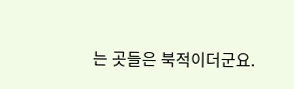는 곳들은 북적이더군요.